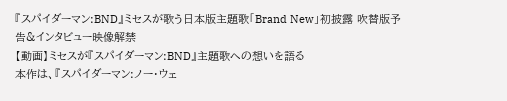『スパイダーマン:BND』ミセスが歌う日本版主題歌「Brand New」初披露 吹替版予告&インタビュー映像解禁
【動画】ミセスが『スパイダーマン:BND』主題歌への想いを語る
本作は、『スパイダーマン:ノー・ウェ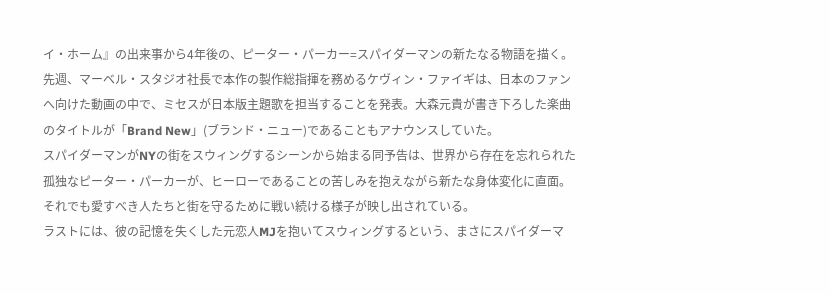イ・ホーム』の出来事から4年後の、ピーター・パーカー=スパイダーマンの新たなる物語を描く。
先週、マーベル・スタジオ社長で本作の製作総指揮を務めるケヴィン・ファイギは、日本のファンへ向けた動画の中で、ミセスが日本版主題歌を担当することを発表。大森元貴が書き下ろした楽曲のタイトルが「Brand New」(ブランド・ニュー)であることもアナウンスしていた。
スパイダーマンがNYの街をスウィングするシーンから始まる同予告は、世界から存在を忘れられた孤独なピーター・パーカーが、ヒーローであることの苦しみを抱えながら新たな身体変化に直面。それでも愛すべき人たちと街を守るために戦い続ける様子が映し出されている。
ラストには、彼の記憶を失くした元恋人MJを抱いてスウィングするという、まさにスパイダーマ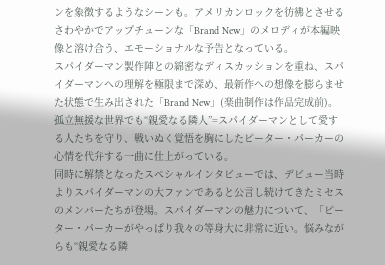ンを象徴するようなシーンも。アメリカンロックを彷彿とさせるさわやかでアップチューンな「Brand New」のメロディが本編映像と溶け合う、エモーショナルな予告となっている。
スパイダーマン製作陣との綿密なディスカッションを重ね、スパイダーマンへの理解を極限まで深め、最新作への想像を膨らませた状態で生み出された「Brand New」(楽曲制作は作品完成前)。孤立無援な世界でも“親愛なる隣人”=スパイダーマンとして愛する人たちを守り、戦いぬく覚悟を胸にしたピーター・パーカーの心情を代弁する一曲に仕上がっている。
同時に解禁となったスペシャルインタビューでは、デビュー当時よりスパイダーマンの大ファンであると公言し続けてきたミセスのメンバーたちが登場。スパイダーマンの魅力について、「ピーター・パーカーがやっぱり我々の等身大に非常に近い。悩みながらも“親愛なる隣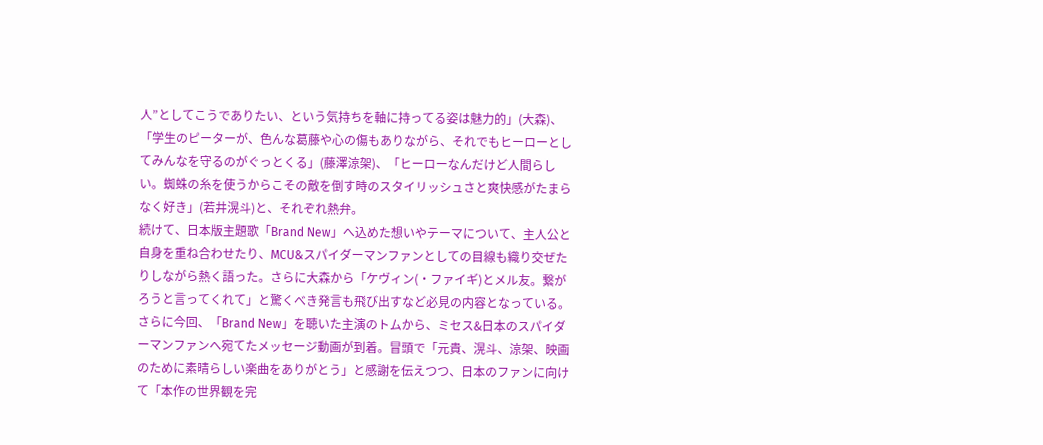人”としてこうでありたい、という気持ちを軸に持ってる姿は魅力的」(大森)、「学生のピーターが、色んな葛藤や心の傷もありながら、それでもヒーローとしてみんなを守るのがぐっとくる」(藤澤涼架)、「ヒーローなんだけど人間らしい。蜘蛛の糸を使うからこその敵を倒す時のスタイリッシュさと爽快感がたまらなく好き」(若井滉斗)と、それぞれ熱弁。
続けて、日本版主題歌「Brand New」へ込めた想いやテーマについて、主人公と自身を重ね合わせたり、MCU&スパイダーマンファンとしての目線も織り交ぜたりしながら熱く語った。さらに大森から「ケヴィン(・ファイギ)とメル友。繋がろうと言ってくれて」と驚くべき発言も飛び出すなど必見の内容となっている。
さらに今回、「Brand New」を聴いた主演のトムから、ミセス&日本のスパイダーマンファンへ宛てたメッセージ動画が到着。冒頭で「元貴、滉斗、涼架、映画のために素晴らしい楽曲をありがとう」と感謝を伝えつつ、日本のファンに向けて「本作の世界観を完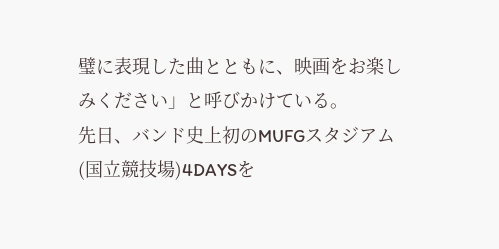璧に表現した曲とともに、映画をお楽しみください」と呼びかけている。
先日、バンド史上初のMUFGスタジアム(国立競技場)4DAYSを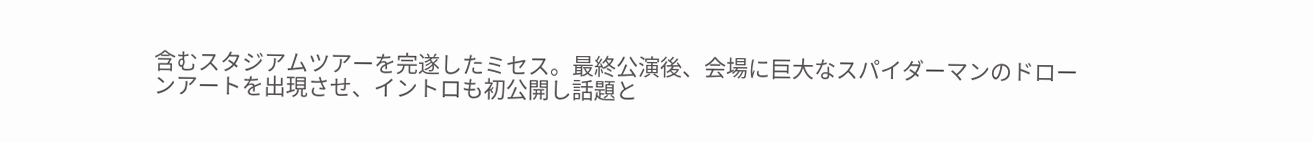含むスタジアムツアーを完遂したミセス。最終公演後、会場に巨大なスパイダーマンのドローンアートを出現させ、イントロも初公開し話題と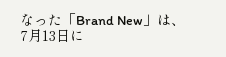なった「Brand New」は、7月13日に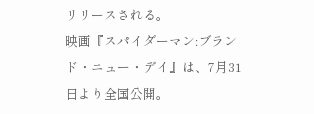リリースされる。
映画『スパイダーマン:ブランド・ニュー・デイ』は、7月31日より全国公開。